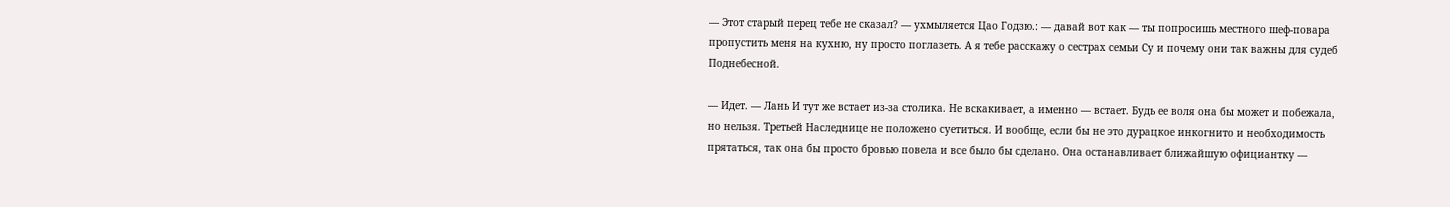— Этот старый перец тебе не сказал? — ухмыляется Цао Годзю.: — давай вот как — ты попросишь местного шеф-повара пропустить меня на кухню, ну просто поглазеть. А я тебе расскажу о сестрах семьи Су и почему они так важны для судеб Поднебесной.

— Идет. — Лань И тут же встает из-за столика. Не вскакивает, а именно — встает. Будь ее воля она бы может и побежала, но нельзя. Третьей Наследнице не положено суетиться. И вообще, если бы не это дурацкое инкогнито и необходимость прятаться, так она бы просто бровью повела и все было бы сделано. Она останавливает ближайшую официантку —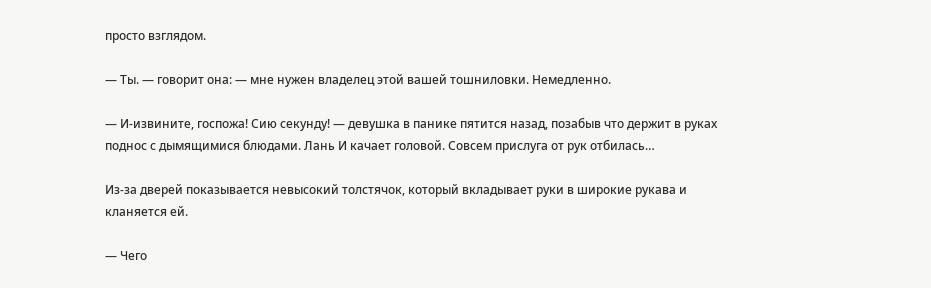просто взглядом.

— Ты. — говорит она: — мне нужен владелец этой вашей тошниловки. Немедленно.

— И-извините, госпожа! Сию секунду! — девушка в панике пятится назад, позабыв что держит в руках поднос с дымящимися блюдами. Лань И качает головой. Совсем прислуга от рук отбилась…

Из-за дверей показывается невысокий толстячок, который вкладывает руки в широкие рукава и кланяется ей.

— Чего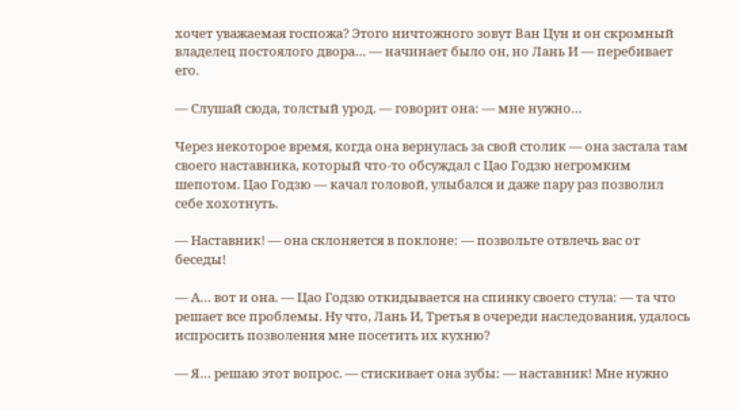хочет уважаемая госпожа? Этого ничтожного зовут Ван Цун и он скромный владелец постоялого двора… — начинает было он, но Лань И — перебивает его.

— Слушай сюда, толстый урод. — говорит она: — мне нужно…

Через некоторое время, когда она вернулась за свой столик — она застала там своего наставника, который что-то обсуждал с Цао Годзю негромким шепотом. Цао Годзю — качал головой, улыбался и даже пару раз позволил себе хохотнуть.

— Наставник! — она склоняется в поклоне: — позвольте отвлечь вас от беседы!

— А… вот и она. — Цао Годзю откидывается на спинку своего стула: — та что решает все проблемы. Ну что, Лань И, Третья в очереди наследования, удалось испросить позволения мне посетить их кухню?

— Я… решаю этот вопрос. — стискивает она зубы: — наставник! Мне нужно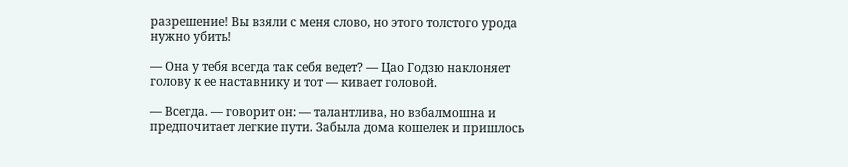разрешение! Вы взяли с меня слово, но этого толстого урода нужно убить!

— Она у тебя всегда так себя ведет? — Цао Годзю наклоняет голову к ее наставнику и тот — кивает головой.

— Всегда. — говорит он: — талантлива, но взбалмошна и предпочитает легкие пути. Забыла дома кошелек и пришлось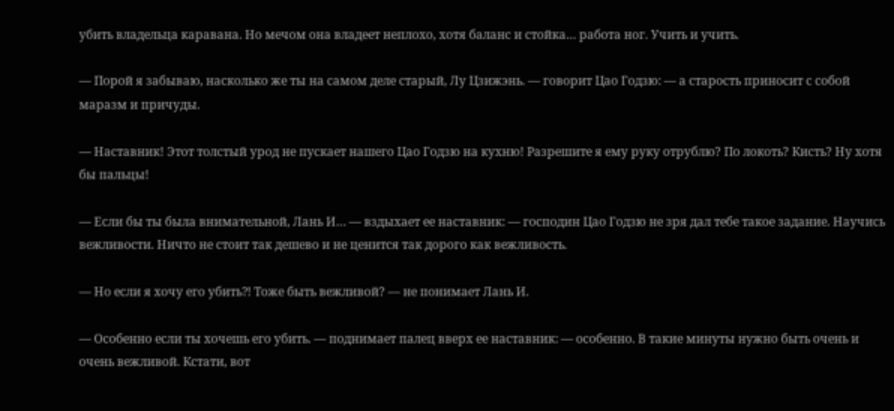убить владельца каравана. Но мечом она владеет неплохо, хотя баланс и стойка… работа ног. Учить и учить.

— Порой я забываю, насколько же ты на самом деле старый, Лу Цзижэнь. — говорит Цао Годзю: — а старость приносит с собой маразм и причуды.

— Наставник! Этот толстый урод не пускает нашего Цао Годзю на кухню! Разрешите я ему руку отрублю? По локоть? Кисть? Ну хотя бы пальцы!

— Если бы ты была внимательной, Лань И… — вздыхает ее наставник: — господин Цао Годзю не зря дал тебе такое задание. Научись вежливости. Ничто не стоит так дешево и не ценится так дорого как вежливость.

— Но если я хочу его убить⁈ Тоже быть вежливой? — не понимает Лань И.

— Особенно если ты хочешь его убить. — поднимает палец вверх ее наставник: — особенно. В такие минуты нужно быть очень и очень вежливой. Кстати, вот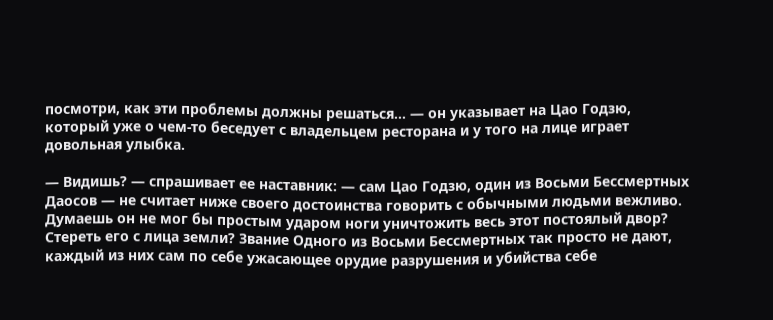посмотри, как эти проблемы должны решаться… — он указывает на Цао Годзю, который уже о чем-то беседует с владельцем ресторана и у того на лице играет довольная улыбка.

— Видишь? — спрашивает ее наставник: — сам Цао Годзю, один из Восьми Бессмертных Даосов — не считает ниже своего достоинства говорить с обычными людьми вежливо. Думаешь он не мог бы простым ударом ноги уничтожить весь этот постоялый двор? Стереть его с лица земли? Звание Одного из Восьми Бессмертных так просто не дают, каждый из них сам по себе ужасающее орудие разрушения и убийства себе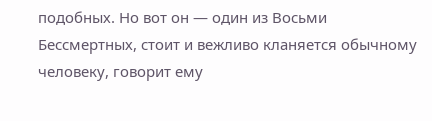подобных. Но вот он — один из Восьми Бессмертных, стоит и вежливо кланяется обычному человеку, говорит ему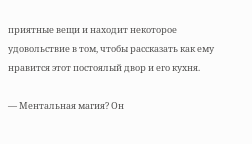приятные вещи и находит некоторое удовольствие в том, чтобы рассказать как ему нравится этот постоялый двор и его кухня.

— Ментальная магия? Он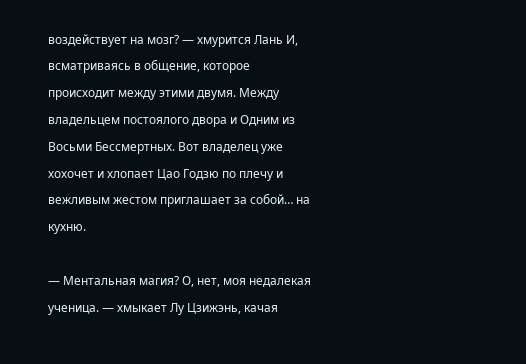воздействует на мозг? — хмурится Лань И, всматриваясь в общение, которое происходит между этими двумя. Между владельцем постоялого двора и Одним из Восьми Бессмертных. Вот владелец уже хохочет и хлопает Цао Годзю по плечу и вежливым жестом приглашает за собой… на кухню.

— Ментальная магия? О, нет, моя недалекая ученица. — хмыкает Лу Цзижэнь, качая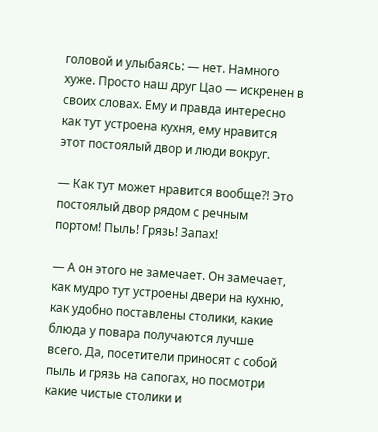головой и улыбаясь: — нет. Намного хуже. Просто наш друг Цао — искренен в своих словах. Ему и правда интересно как тут устроена кухня, ему нравится этот постоялый двор и люди вокруг.

— Как тут может нравится вообще⁈ Это постоялый двор рядом с речным портом! Пыль! Грязь! Запах!

— А он этого не замечает. Он замечает, как мудро тут устроены двери на кухню, как удобно поставлены столики, какие блюда у повара получаются лучше всего. Да, посетители приносят с собой пыль и грязь на сапогах, но посмотри какие чистые столики и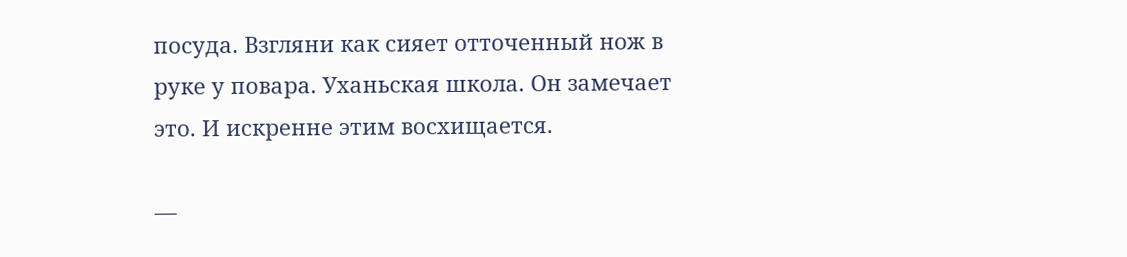посуда. Взгляни как сияет отточенный нож в руке у повара. Уханьская школа. Он замечает это. И искренне этим восхищается.

—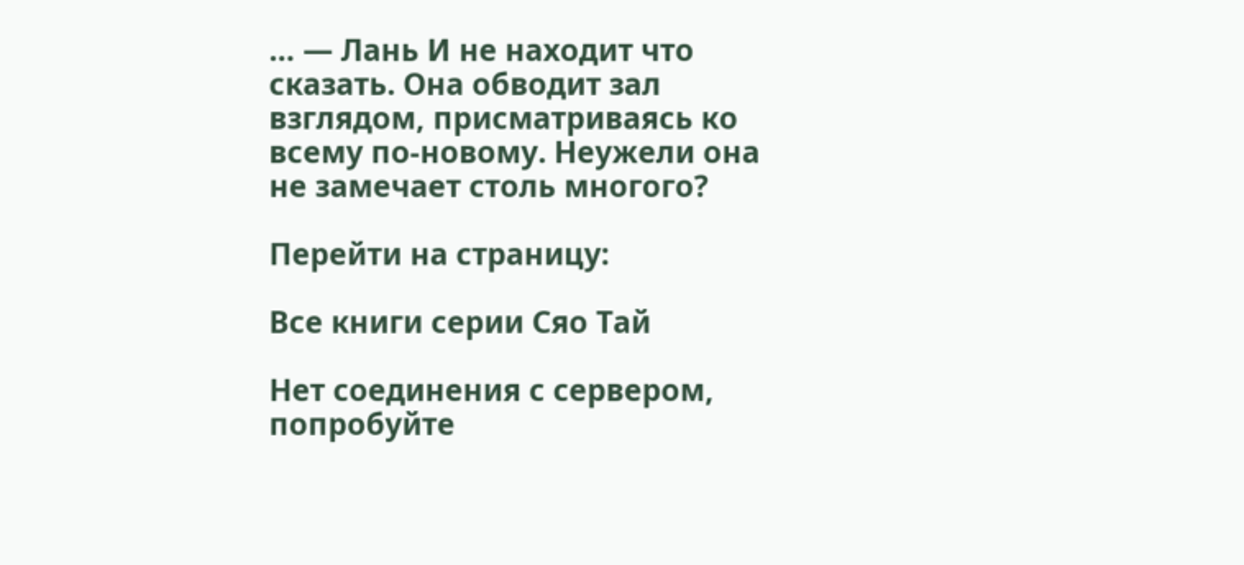… — Лань И не находит что сказать. Она обводит зал взглядом, присматриваясь ко всему по-новому. Неужели она не замечает столь многого?

Перейти на страницу:

Все книги серии Сяо Тай

Нет соединения с сервером, попробуйте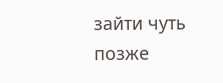зайти чуть позже